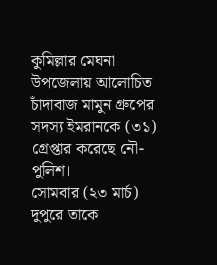কুমিল্লার মেঘনা উপজেলায় আলোচিত চাঁদাবাজ মামুন গ্রুপের সদস্য ইমরানকে (৩১) গ্রেপ্তার করেছে নৌ-পুলিশ।
সোমবার (২৩ মার্চ) দুপুরে তাকে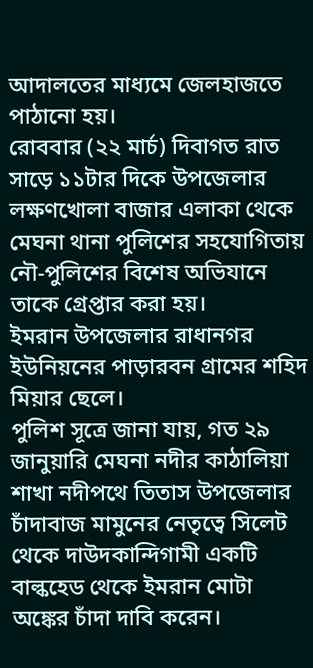আদালতের মাধ্যমে জেলহাজতে পাঠানো হয়।
রোববার (২২ মার্চ) দিবাগত রাত সাড়ে ১১টার দিকে উপজেলার লক্ষণখোলা বাজার এলাকা থেকে মেঘনা থানা পুলিশের সহযোগিতায় নৌ-পুলিশের বিশেষ অভিযানে তাকে গ্রেপ্তার করা হয়।
ইমরান উপজেলার রাধানগর ইউনিয়নের পাড়ারবন গ্রামের শহিদ মিয়ার ছেলে।
পুলিশ সূত্রে জানা যায়, গত ২৯ জানুয়ারি মেঘনা নদীর কাঠালিয়া শাখা নদীপথে তিতাস উপজেলার চাঁদাবাজ মামুনের নেতৃত্বে সিলেট থেকে দাউদকান্দিগামী একটি বাল্কহেড থেকে ইমরান মোটা অঙ্কের চাঁদা দাবি করেন।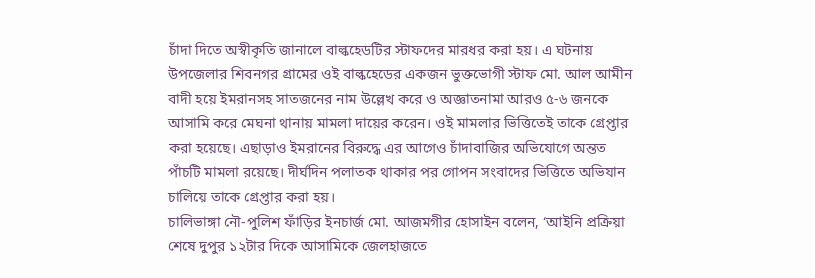চাঁদা দিতে অস্বীকৃতি জানালে বাল্কহেডটির স্টাফদের মারধর করা হয়। এ ঘটনায় উপজেলার শিবনগর গ্রামের ওই বাল্কহেডের একজন ভুক্তভোগী স্টাফ মো. আল আমীন বাদী হয়ে ইমরানসহ সাতজনের নাম উল্লেখ করে ও অজ্ঞাতনামা আরও ৫-৬ জনকে আসামি করে মেঘনা থানায় মামলা দায়ের করেন। ওই মামলার ভিত্তিতেই তাকে গ্রেপ্তার করা হয়েছে। এছাড়াও ইমরানের বিরুদ্ধে এর আগেও চাঁদাবাজির অভিযোগে অন্তত পাঁচটি মামলা রয়েছে। দীর্ঘদিন পলাতক থাকার পর গোপন সংবাদের ভিত্তিতে অভিযান চালিয়ে তাকে গ্রেপ্তার করা হয়।
চালিভাঙ্গা নৌ-পুলিশ ফাঁড়ির ইনচার্জ মো. আজমগীর হোসাইন বলেন, ‘আইনি প্রক্রিয়া শেষে দুপুর ১২টার দিকে আসামিকে জেলহাজতে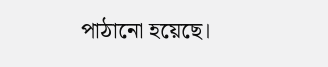পাঠানো হয়েছে।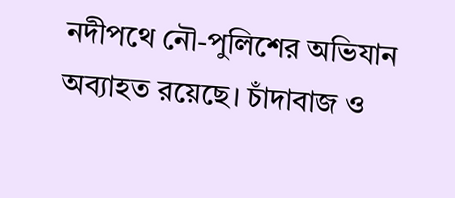নদীপথে নৌ-পুলিশের অভিযান অব্যাহত রয়েছে। চাঁদাবাজ ও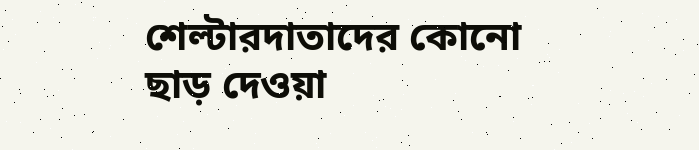শেল্টারদাতাদের কোনো ছাড় দেওয়া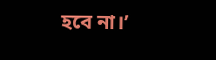হবে না।’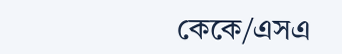কেকে/এসএ